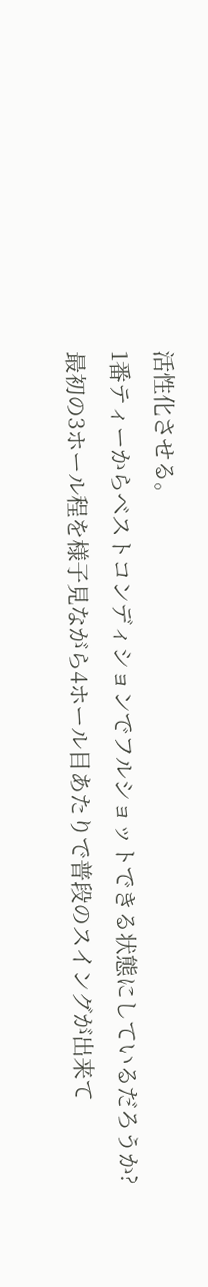活性化させる。
1番ティーからベストコンディションでフルショットできる状態にしているだろうか?
最初の3ホール程を様子見ながら4ホール目あたりで普段のスイングが出来て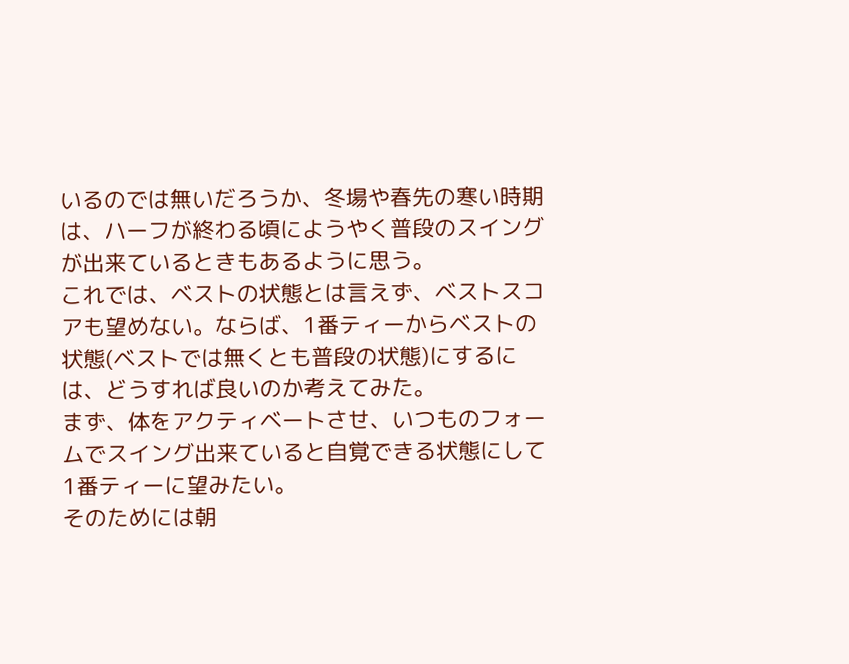いるのでは無いだろうか、冬場や春先の寒い時期は、ハーフが終わる頃にようやく普段のスイングが出来ているときもあるように思う。
これでは、ベストの状態とは言えず、ベストスコアも望めない。ならば、1番ティーからベストの状態(ベストでは無くとも普段の状態)にするには、どうすれば良いのか考えてみた。
まず、体をアクティベートさせ、いつものフォームでスイング出来ていると自覚できる状態にして1番ティーに望みたい。
そのためには朝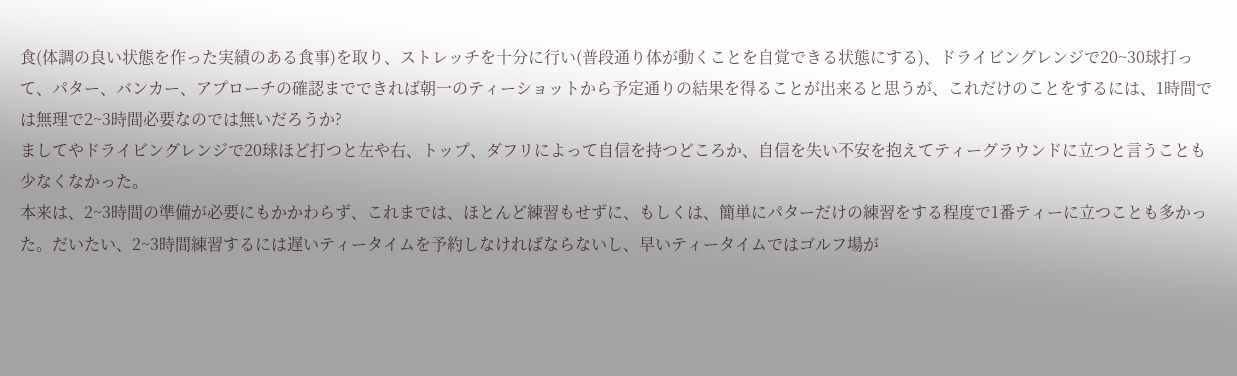食(体調の良い状態を作った実績のある食事)を取り、ストレッチを十分に行い(普段通り体が動くことを自覚できる状態にする)、ドライビングレンジで20~30球打って、パター、バンカー、アプローチの確認までできれば朝一のティーショットから予定通りの結果を得ることが出来ると思うが、これだけのことをするには、1時間では無理で2~3時間必要なのでは無いだろうか?
ましてやドライビングレンジで20球ほど打つと左や右、トップ、ダフリによって自信を持つどころか、自信を失い不安を抱えてティーグラウンドに立つと言うことも少なくなかった。
本来は、2~3時間の準備が必要にもかかわらず、これまでは、ほとんど練習もせずに、もしくは、簡単にパターだけの練習をする程度で1番ティーに立つことも多かった。だいたい、2~3時間練習するには遅いティータイムを予約しなければならないし、早いティータイムではゴルフ場が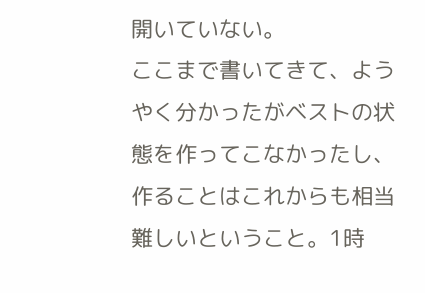開いていない。
ここまで書いてきて、ようやく分かったがベストの状態を作ってこなかったし、作ることはこれからも相当難しいということ。1時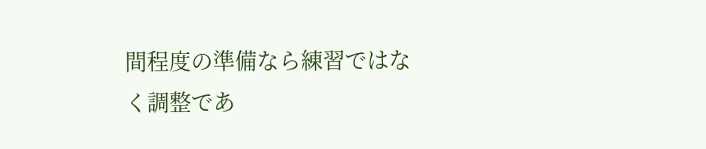間程度の準備なら練習ではなく調整であ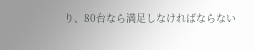り、80台なら満足しなければならない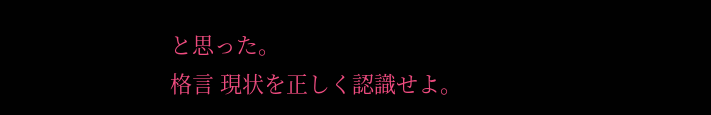と思った。
格言 現状を正しく認識せよ。